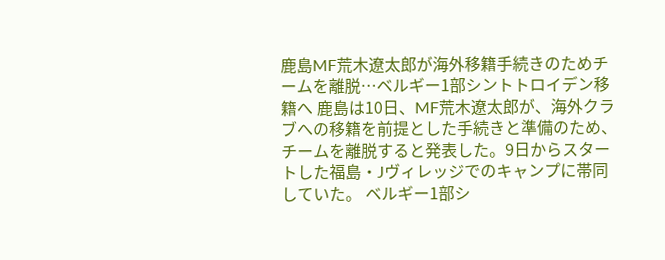鹿島MF荒木遼太郎が海外移籍手続きのためチームを離脱…ベルギー1部シントトロイデン移籍へ 鹿島は10日、MF荒木遼太郎が、海外クラブへの移籍を前提とした手続きと準備のため、チームを離脱すると発表した。9日からスタートした福島・Jヴィレッジでのキャンプに帯同していた。 ベルギー1部シ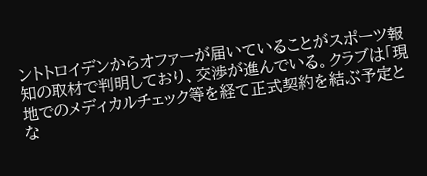ントトロイデンからオファーが届いていることがスポーツ報知の取材で判明しており、交渉が進んでいる。クラブは「現地でのメディカルチェック等を経て正式契約を結ぶ予定とな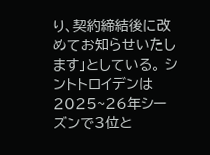り、契約締結後に改めてお知らせいたします」としている。 シントトロイデンは2025~26年シーズンで3位と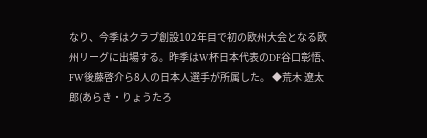なり、今季はクラブ創設102年目で初の欧州大会となる欧州リーグに出場する。昨季はW杯日本代表のDF谷口彰悟、FW後藤啓介ら8人の日本人選手が所属した。 ◆荒木 遼太郎(あらき・りょうたろ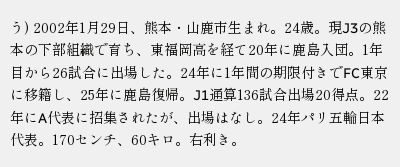う) 2002年1月29日、熊本・山鹿市生まれ。24歳。現J3の熊本の下部組織で育ち、東福岡高を経て20年に鹿島入団。1年目から26試合に出場した。24年に1年間の期限付きでFC東京に移籍し、25年に鹿島復帰。J1通算136試合出場20得点。22年にA代表に招集されたが、出場はなし。24年パリ五輪日本代表。170センチ、60キロ。右利き。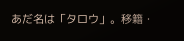あだ名は「タロウ」。移籍・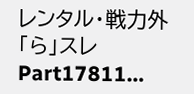レンタル・戦力外「ら」スレ Part17811…